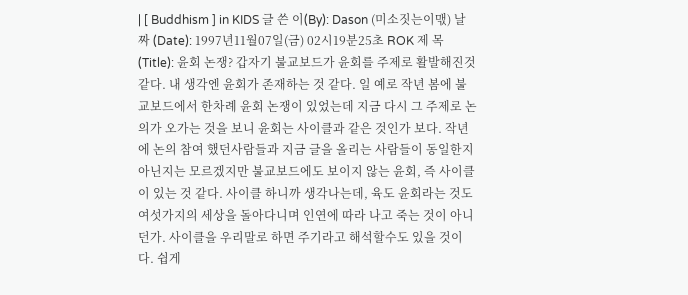| [ Buddhism ] in KIDS 글 쓴 이(By): Dason (미소짓는이맧) 날 짜 (Date): 1997년11월07일(금) 02시19분25초 ROK 제 목(Title): 윤회 논쟁? 갑자기 불교보드가 윤회를 주제로 활발해진것 같다. 내 생각엔 윤회가 존재하는 것 같다. 일 예로 작년 봄에 불교보드에서 한차례 윤회 논쟁이 있었는데 지금 다시 그 주제로 논의가 오가는 것을 보니 윤회는 사이클과 같은 것인가 보다. 작년에 논의 참여 했던사람들과 지금 글을 올리는 사람들이 동일한지 아닌지는 모르겠지만 불교보드에도 보이지 않는 윤회, 즉 사이클이 있는 것 같다. 사이클 하니까 생각나는데, 육도 윤회라는 것도 여섯가지의 세상을 돌아다니며 인연에 따라 나고 죽는 것이 아니던가. 사이클을 우리말로 하면 주기라고 해석할수도 있을 것이다. 쉽게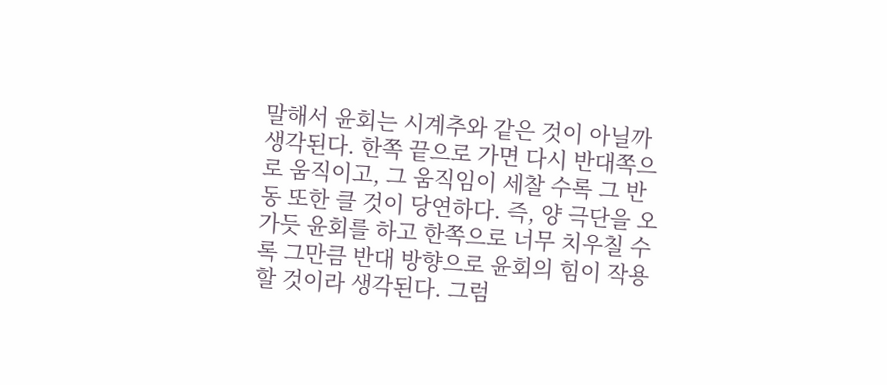말해서 윤회는 시계추와 같은 것이 아닐까 생각된다. 한쪽 끝으로 가면 다시 반대쪽으로 움직이고, 그 움직임이 세찰 수록 그 반동 또한 클 것이 당연하다. 즉, 양 극단을 오가듯 윤회를 하고 한쪽으로 너무 치우칠 수록 그만큼 반대 방향으로 윤회의 힘이 작용할 것이라 생각된다. 그럼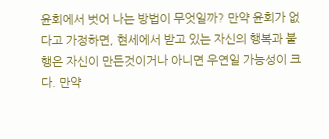윤회에서 벗어 나는 방법이 무엇일까? 만약 윤회가 없다고 가정하면, 현세에서 받고 있는 자신의 행복과 불행은 자신이 만든것이거나 아니면 우연일 가능성이 크다. 만약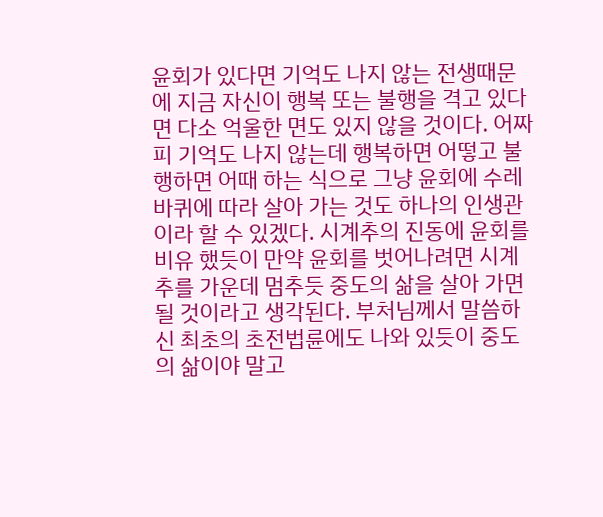윤회가 있다면 기억도 나지 않는 전생때문에 지금 자신이 행복 또는 불행을 격고 있다면 다소 억울한 면도 있지 않을 것이다. 어짜피 기억도 나지 않는데 행복하면 어떻고 불행하면 어때 하는 식으로 그냥 윤회에 수레바퀴에 따라 살아 가는 것도 하나의 인생관이라 할 수 있겠다. 시계추의 진동에 윤회를 비유 했듯이 만약 윤회를 벗어나려면 시계추를 가운데 멈추듯 중도의 삶을 살아 가면 될 것이라고 생각된다. 부처님께서 말씀하신 최초의 초전법륜에도 나와 있듯이 중도의 삶이야 말고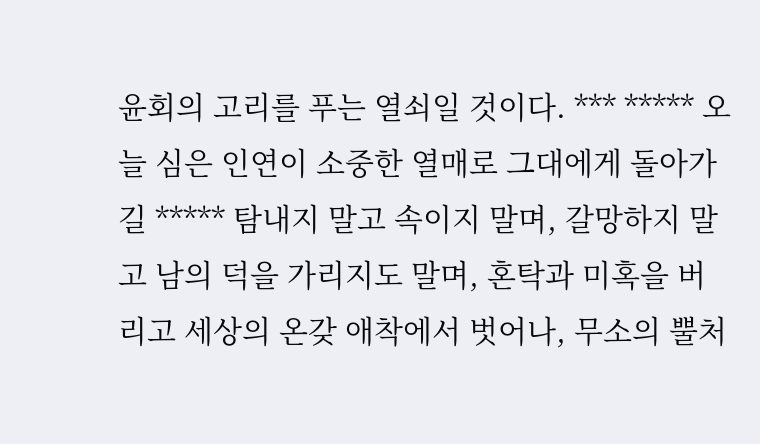윤회의 고리를 푸는 열쇠일 것이다. *** ***** 오늘 심은 인연이 소중한 열매로 그대에게 돌아가길 ***** 탐내지 말고 속이지 말며, 갈망하지 말고 남의 덕을 가리지도 말며, 혼탁과 미혹을 버리고 세상의 온갖 애착에서 벗어나, 무소의 뿔처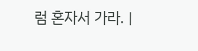럼 혼자서 가라. |